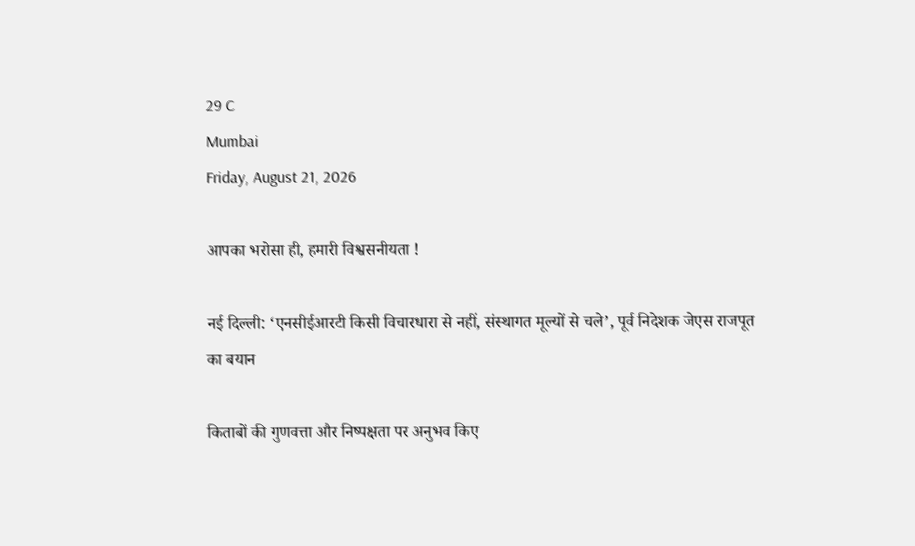29 C
Mumbai
Friday, August 21, 2026

आपका भरोसा ही, हमारी विश्वसनीयता !

नई दिल्ली: ‘एनसीईआरटी किसी विचारधारा से नहीं, संस्थागत मूल्यों से चले’, पूर्व निदेशक जेएस राजपूत का बयान

किताबों की गुणवत्ता और निष्पक्षता पर अनुभव किए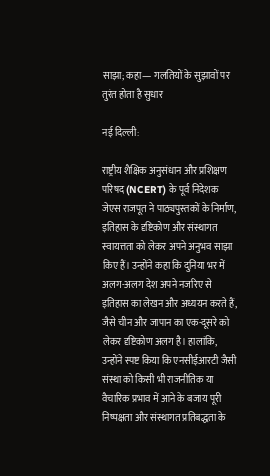साझा; कहा— गलतियों के सुझावों पर तुरंत होता है सुधार

नई दिल्ली:

राष्ट्रीय शैक्षिक अनुसंधान और प्रशिक्षण परिषद (NCERT) के पूर्व निदेशक जेएस राजपूत ने पाठ्यपुस्तकों के निर्माण, इतिहास के दृष्टिकोण और संस्थागत स्वायत्तता को लेकर अपने अनुभव साझा किए हैं। उन्होंने कहा कि दुनिया भर में अलग-अलग देश अपने नजरिए से इतिहास का लेखन और अध्ययन करते हैं, जैसे चीन और जापान का एक-दूसरे को लेकर दृष्टिकोण अलग है। हालांकि, उन्होंने स्पष्ट किया कि एनसीईआरटी जैसी संस्था को किसी भी राजनीतिक या वैचारिक प्रभाव में आने के बजाय पूरी निष्पक्षता और संस्थागत प्रतिबद्धता के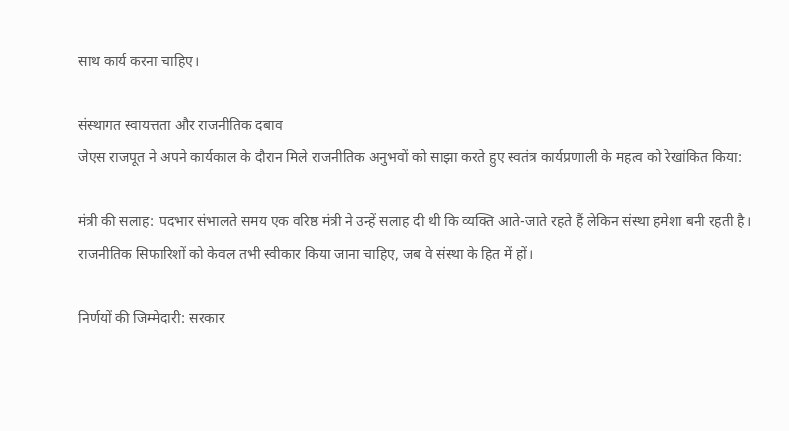साथ कार्य करना चाहिए।

संस्थागत स्वायत्तता और राजनीतिक दबाव
जेएस राजपूत ने अपने कार्यकाल के दौरान मिले राजनीतिक अनुभवों को साझा करते हुए स्वतंत्र कार्यप्रणाली के महत्व को रेखांकित किया:

मंत्री की सलाह: पदभार संभालते समय एक वरिष्ठ मंत्री ने उन्हें सलाह दी थी कि व्यक्ति आते-जाते रहते हैं लेकिन संस्था हमेशा बनी रहती है। राजनीतिक सिफारिशों को केवल तभी स्वीकार किया जाना चाहिए, जब वे संस्था के हित में हों।

निर्णयों की जिम्मेदारी: सरकार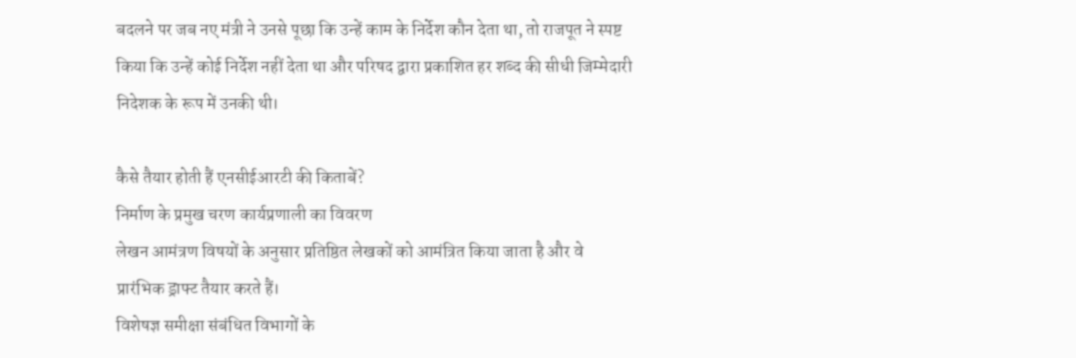बदलने पर जब नए मंत्री ने उनसे पूछा कि उन्हें काम के निर्देश कौन देता था, तो राजपूत ने स्पष्ट किया कि उन्हें कोई निर्देश नहीं देता था और परिषद द्वारा प्रकाशित हर शब्द की सीधी जिम्मेदारी निदेशक के रूप में उनकी थी।

कैसे तैयार होती हैं एनसीईआरटी की किताबें?
निर्माण के प्रमुख चरण कार्यप्रणाली का विवरण
लेखन आमंत्रण विषयों के अनुसार प्रतिष्ठित लेखकों को आमंत्रित किया जाता है और वे प्रारंभिक ड्राफ्ट तैयार करते हैं।
विशेषज्ञ समीक्षा संबंधित विभागों के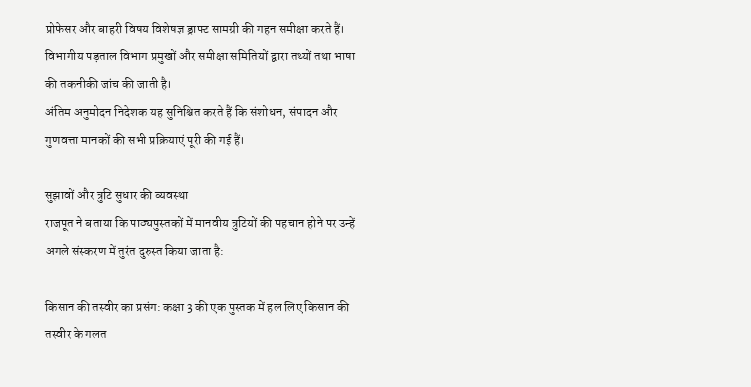प्रोफेसर और बाहरी विषय विशेषज्ञ ड्राफ्ट सामग्री की गहन समीक्षा करते हैं।
विभागीय पड़ताल विभाग प्रमुखों और समीक्षा समितियों द्वारा तथ्यों तथा भाषा की तकनीकी जांच की जाती है।
अंतिम अनुमोदन निदेशक यह सुनिश्चित करते हैं कि संशोधन, संपादन और गुणवत्ता मानकों की सभी प्रक्रियाएं पूरी की गई हैं।

सुझावों और त्रुटि सुधार की व्यवस्था
राजपूत ने बताया कि पाठ्यपुस्तकों में मानवीय त्रुटियों की पहचान होने पर उन्हें अगले संस्करण में तुरंत दुरुस्त किया जाता है:

किसान की तस्वीर का प्रसंग: कक्षा 3 की एक पुस्तक में हल लिए किसान की तस्वीर के गलत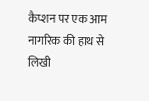कैप्शन पर एक आम नागरिक की हाथ से लिखी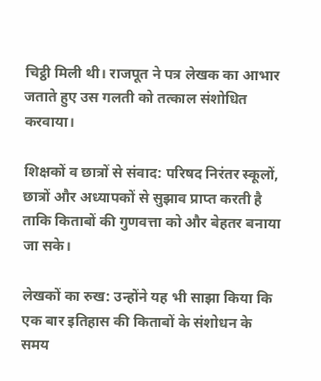चिट्ठी मिली थी। राजपूत ने पत्र लेखक का आभार जताते हुए उस गलती को तत्काल संशोधित करवाया।

शिक्षकों व छात्रों से संवाद: परिषद निरंतर स्कूलों, छात्रों और अध्यापकों से सुझाव प्राप्त करती है ताकि किताबों की गुणवत्ता को और बेहतर बनाया जा सके।

लेखकों का रुख: उन्होंने यह भी साझा किया कि एक बार इतिहास की किताबों के संशोधन के समय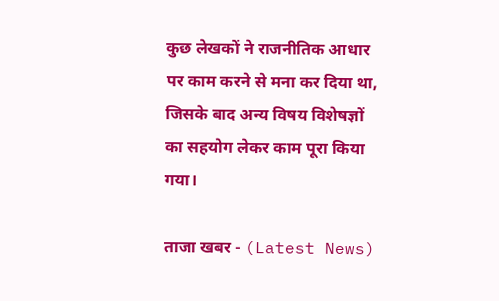कुछ लेखकों ने राजनीतिक आधार पर काम करने से मना कर दिया था, जिसके बाद अन्य विषय विशेषज्ञों का सहयोग लेकर काम पूरा किया गया।

ताजा खबर - (Latest News)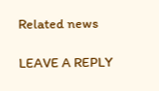Related news

LEAVE A REPLY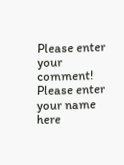Please enter your comment!
Please enter your name here